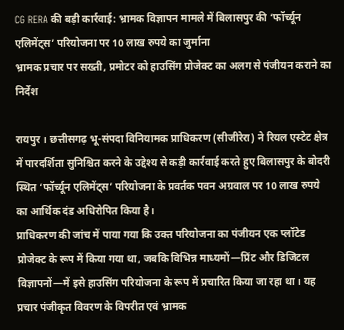CG RERA की बड़ी कार्रवाई: भ्रामक विज्ञापन मामले में बिलासपुर की ‘फॉर्च्यून एलिमेंट्स’ परियोजना पर 10 लाख रुपये का जुर्माना
भ्रामक प्रचार पर सख्ती, प्रमोटर को हाउसिंग प्रोजेक्ट का अलग से पंजीयन कराने का निर्देश

रायपुर । छत्तीसगढ़ भू-संपदा विनियामक प्राधिकरण (सीजीरेरा) ने रियल एस्टेट क्षेत्र में पारदर्शिता सुनिश्चित करने के उद्देश्य से कड़ी कार्रवाई करते हुए बिलासपुर के बोदरी स्थित ‘फॉर्च्यून एलिमेंट्स’ परियोजना के प्रवर्तक पवन अग्रवाल पर 10 लाख रुपये का आर्थिक दंड अधिरोपित किया है।
प्राधिकरण की जांच में पाया गया कि उक्त परियोजना का पंजीयन एक प्लॉटेड प्रोजेक्ट के रूप में किया गया था, जबकि विभिन्न माध्यमों—प्रिंट और डिजिटल विज्ञापनों—में इसे हाउसिंग परियोजना के रूप में प्रचारित किया जा रहा था। यह प्रचार पंजीकृत विवरण के विपरीत एवं भ्रामक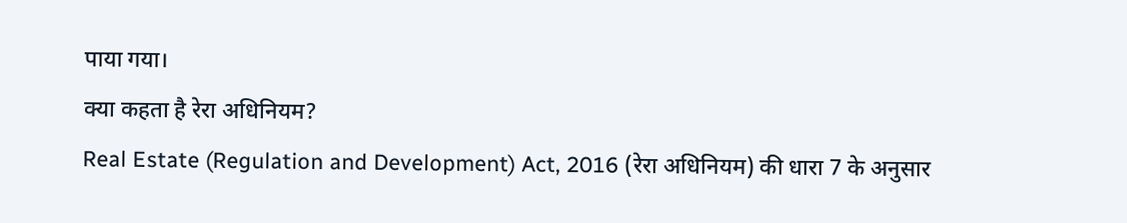पाया गया।
क्या कहता है रेरा अधिनियम?
Real Estate (Regulation and Development) Act, 2016 (रेरा अधिनियम) की धारा 7 के अनुसार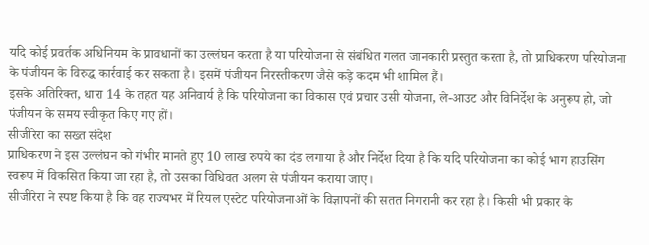यदि कोई प्रवर्तक अधिनियम के प्रावधानों का उल्लंघन करता है या परियोजना से संबंधित गलत जानकारी प्रस्तुत करता है, तो प्राधिकरण परियोजना के पंजीयन के विरुद्ध कार्रवाई कर सकता है। इसमें पंजीयन निरस्तीकरण जैसे कड़े कदम भी शामिल हैं।
इसके अतिरिक्त, धारा 14 के तहत यह अनिवार्य है कि परियोजना का विकास एवं प्रचार उसी योजना, ले-आउट और विनिर्देश के अनुरूप हो, जो पंजीयन के समय स्वीकृत किए गए हों।
सीजीरेरा का सख्त संदेश
प्राधिकरण ने इस उल्लंघन को गंभीर मानते हुए 10 लाख रुपये का दंड लगाया है और निर्देश दिया है कि यदि परियोजना का कोई भाग हाउसिंग स्वरूप में विकसित किया जा रहा है, तो उसका विधिवत अलग से पंजीयन कराया जाए।
सीजीरेरा ने स्पष्ट किया है कि वह राज्यभर में रियल एस्टेट परियोजनाओं के विज्ञापनों की सतत निगरानी कर रहा है। किसी भी प्रकार के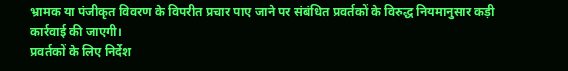भ्रामक या पंजीकृत विवरण के विपरीत प्रचार पाए जाने पर संबंधित प्रवर्तकों के विरुद्ध नियमानुसार कड़ी कार्रवाई की जाएगी।
प्रवर्तकों के लिए निर्देश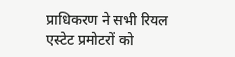प्राधिकरण ने सभी रियल एस्टेट प्रमोटरों को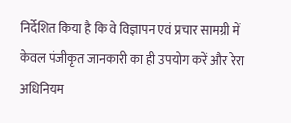निर्देशित किया है कि वे विज्ञापन एवं प्रचार सामग्री में केवल पंजीकृत जानकारी का ही उपयोग करें और रेरा अधिनियम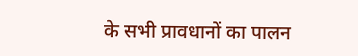के सभी प्रावधानों का पालन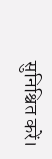सुनिश्चित करें।